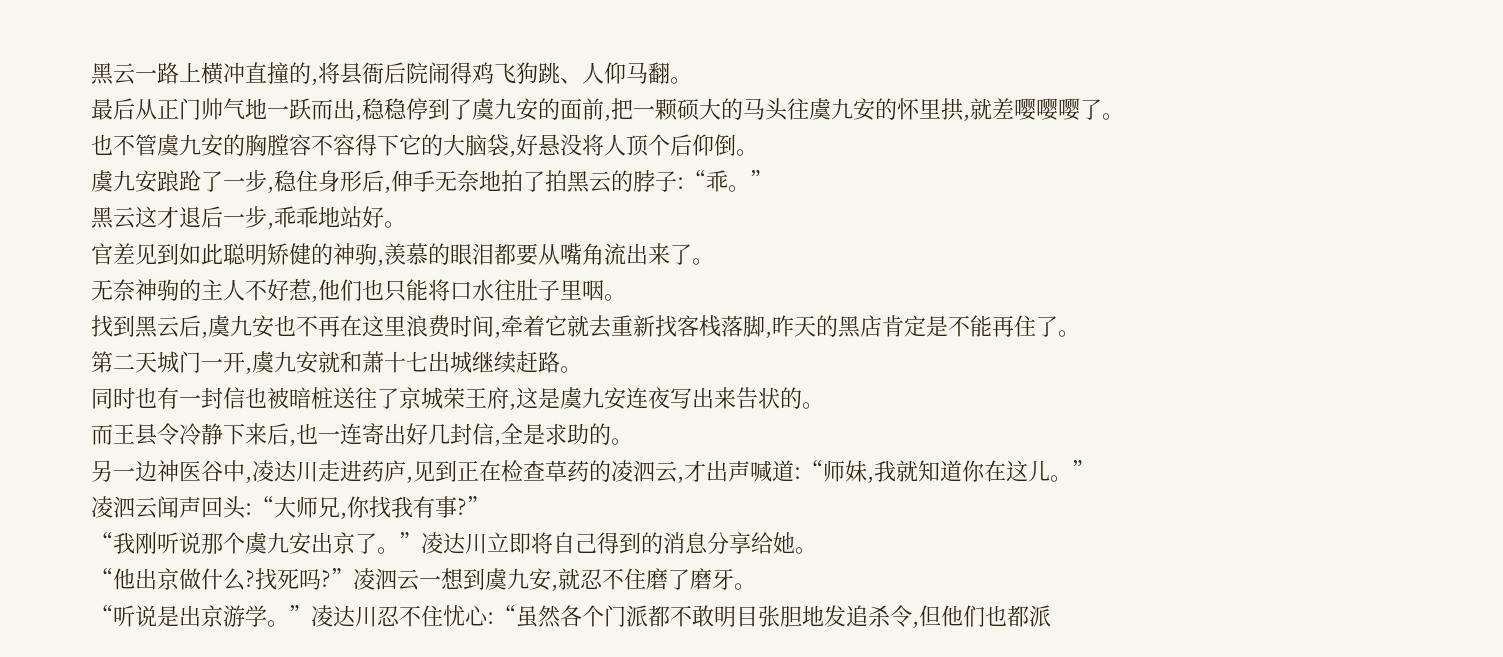黑云一路上横冲直撞的,将县衙后院闹得鸡飞狗跳、人仰马翻。
最后从正门帅气地一跃而出,稳稳停到了虞九安的面前,把一颗硕大的马头往虞九安的怀里拱,就差嘤嘤嘤了。
也不管虞九安的胸膛容不容得下它的大脑袋,好悬没将人顶个后仰倒。
虞九安踉跄了一步,稳住身形后,伸手无奈地拍了拍黑云的脖子:“乖。”
黑云这才退后一步,乖乖地站好。
官差见到如此聪明矫健的神驹,羡慕的眼泪都要从嘴角流出来了。
无奈神驹的主人不好惹,他们也只能将口水往肚子里咽。
找到黑云后,虞九安也不再在这里浪费时间,牵着它就去重新找客栈落脚,昨天的黑店肯定是不能再住了。
第二天城门一开,虞九安就和萧十七出城继续赶路。
同时也有一封信也被暗桩送往了京城荣王府,这是虞九安连夜写出来告状的。
而王县令冷静下来后,也一连寄出好几封信,全是求助的。
另一边神医谷中,凌达川走进药庐,见到正在检查草药的凌泗云,才出声喊道:“师妹,我就知道你在这儿。”
凌泗云闻声回头:“大师兄,你找我有事?”
“我刚听说那个虞九安出京了。”凌达川立即将自己得到的消息分享给她。
“他出京做什么?找死吗?”凌泗云一想到虞九安,就忍不住磨了磨牙。
“听说是出京游学。”凌达川忍不住忧心:“虽然各个门派都不敢明目张胆地发追杀令,但他们也都派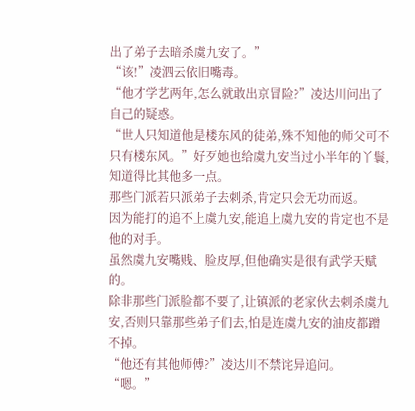出了弟子去暗杀虞九安了。”
“该!”凌泗云依旧嘴毒。
“他才学艺两年,怎么就敢出京冒险?”凌达川问出了自己的疑惑。
“世人只知道他是楼东风的徒弟,殊不知他的师父可不只有楼东风。”好歹她也给虞九安当过小半年的丫鬟,知道得比其他多一点。
那些门派若只派弟子去刺杀,肯定只会无功而返。
因为能打的追不上虞九安,能追上虞九安的肯定也不是他的对手。
虽然虞九安嘴贱、脸皮厚,但他确实是很有武学天赋的。
除非那些门派脸都不要了,让镇派的老家伙去刺杀虞九安,否则只靠那些弟子们去,怕是连虞九安的油皮都蹭不掉。
“他还有其他师傅?”凌达川不禁诧异追问。
“嗯。”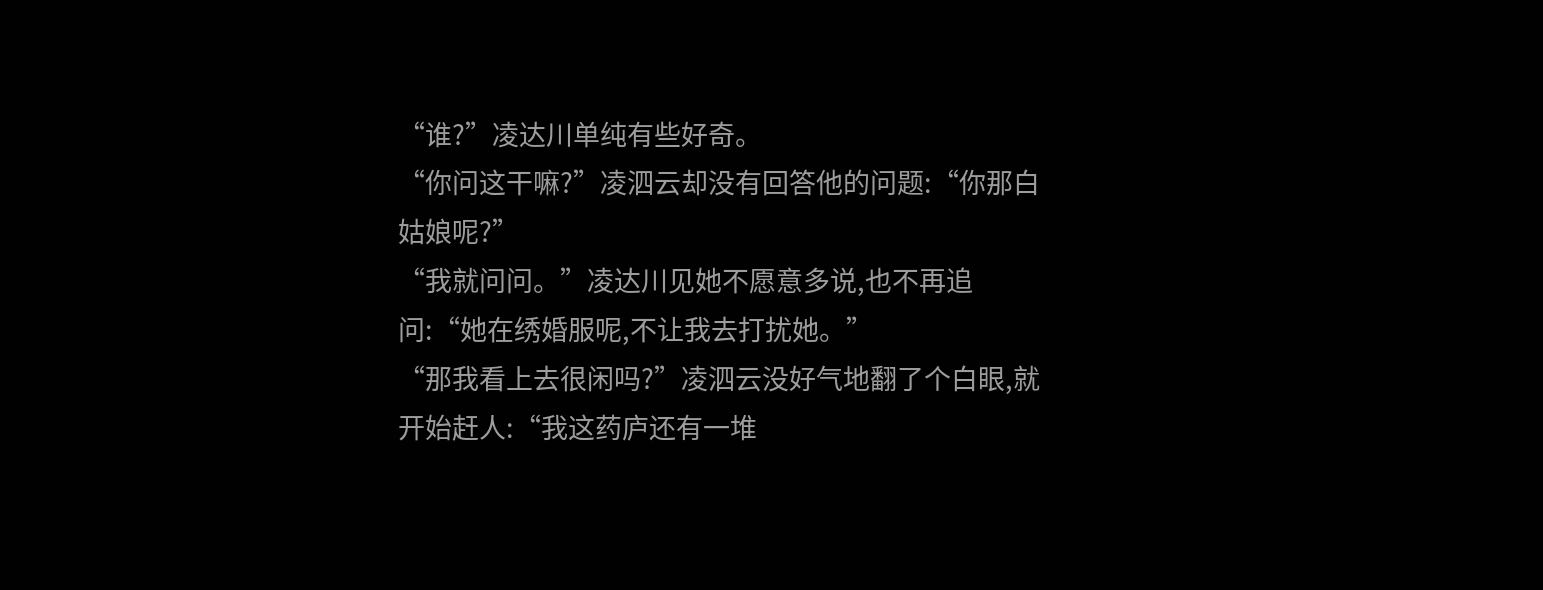“谁?”凌达川单纯有些好奇。
“你问这干嘛?”凌泗云却没有回答他的问题:“你那白姑娘呢?”
“我就问问。”凌达川见她不愿意多说,也不再追问:“她在绣婚服呢,不让我去打扰她。”
“那我看上去很闲吗?”凌泗云没好气地翻了个白眼,就开始赶人:“我这药庐还有一堆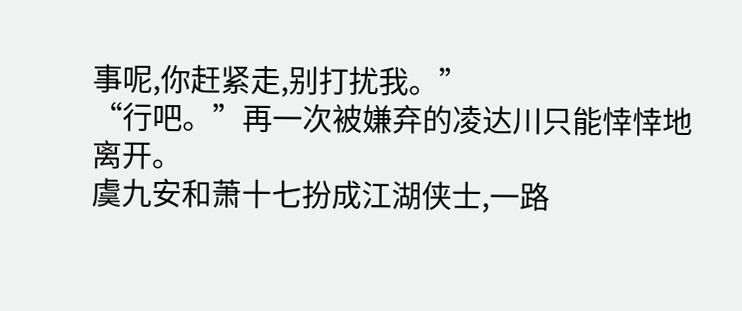事呢,你赶紧走,别打扰我。”
“行吧。”再一次被嫌弃的凌达川只能悻悻地离开。
虞九安和萧十七扮成江湖侠士,一路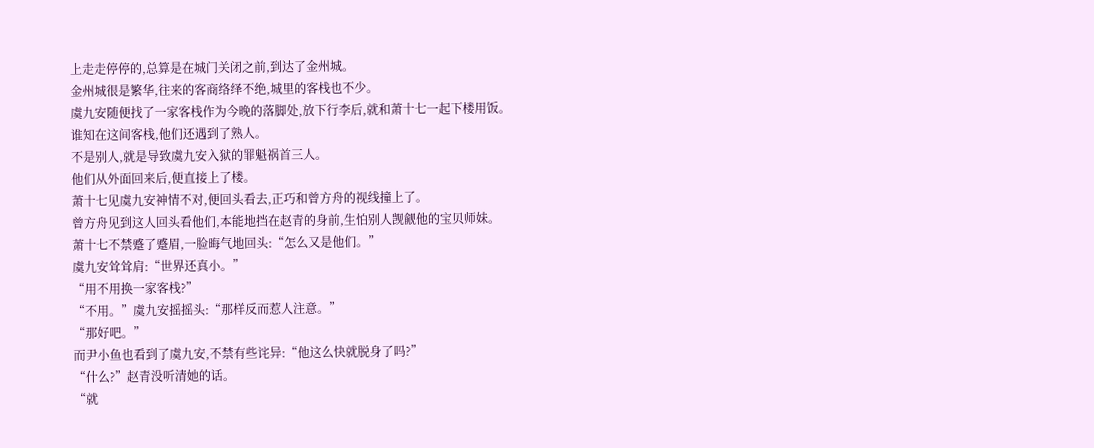上走走停停的,总算是在城门关闭之前,到达了金州城。
金州城很是繁华,往来的客商络绎不绝,城里的客栈也不少。
虞九安随便找了一家客栈作为今晚的落脚处,放下行李后,就和萧十七一起下楼用饭。
谁知在这间客栈,他们还遇到了熟人。
不是别人,就是导致虞九安入狱的罪魁祸首三人。
他们从外面回来后,便直接上了楼。
萧十七见虞九安神情不对,便回头看去,正巧和曾方舟的视线撞上了。
曾方舟见到这人回头看他们,本能地挡在赵青的身前,生怕别人觊觎他的宝贝师妹。
萧十七不禁蹙了蹙眉,一脸晦气地回头:“怎么又是他们。”
虞九安耸耸肩:“世界还真小。”
“用不用换一家客栈?”
“不用。”虞九安摇摇头:“那样反而惹人注意。”
“那好吧。”
而尹小鱼也看到了虞九安,不禁有些诧异:“他这么快就脱身了吗?”
“什么?”赵青没听清她的话。
“就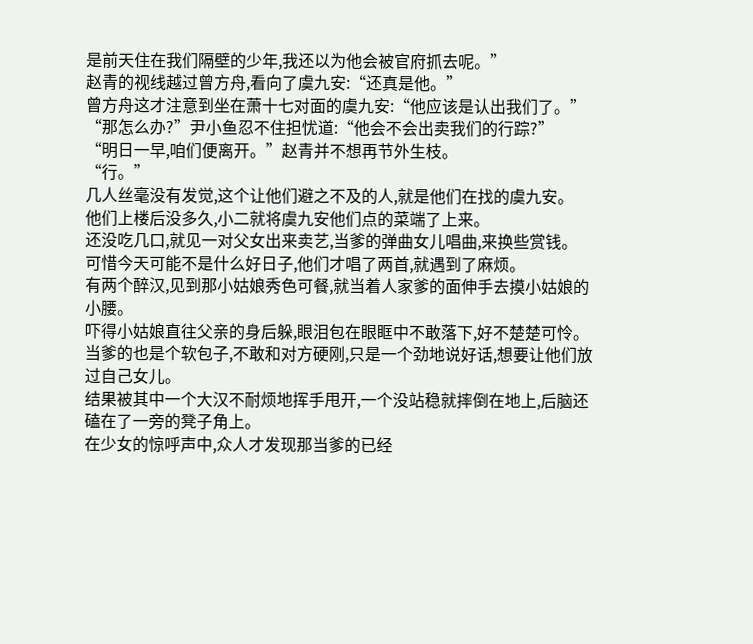是前天住在我们隔壁的少年,我还以为他会被官府抓去呢。”
赵青的视线越过曾方舟,看向了虞九安:“还真是他。”
曾方舟这才注意到坐在萧十七对面的虞九安:“他应该是认出我们了。”
“那怎么办?”尹小鱼忍不住担忧道:“他会不会出卖我们的行踪?”
“明日一早,咱们便离开。”赵青并不想再节外生枝。
“行。”
几人丝毫没有发觉,这个让他们避之不及的人,就是他们在找的虞九安。
他们上楼后没多久,小二就将虞九安他们点的菜端了上来。
还没吃几口,就见一对父女出来卖艺,当爹的弹曲女儿唱曲,来换些赏钱。
可惜今天可能不是什么好日子,他们才唱了两首,就遇到了麻烦。
有两个醉汉,见到那小姑娘秀色可餐,就当着人家爹的面伸手去摸小姑娘的小腰。
吓得小姑娘直往父亲的身后躲,眼泪包在眼眶中不敢落下,好不楚楚可怜。
当爹的也是个软包子,不敢和对方硬刚,只是一个劲地说好话,想要让他们放过自己女儿。
结果被其中一个大汉不耐烦地挥手甩开,一个没站稳就摔倒在地上,后脑还磕在了一旁的凳子角上。
在少女的惊呼声中,众人才发现那当爹的已经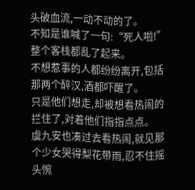头破血流,一动不动的了。
不知是谁喊了一句:“死人啦!”
整个客栈都乱了起来。
不想惹事的人都纷纷离开,包括那两个醉汉,酒都吓醒了。
只是他们想走,却被想看热闹的拦住了,对着他们指指点点。
虞九安也凑过去看热闹,就见那个少女哭得梨花带雨,忍不住摇头惋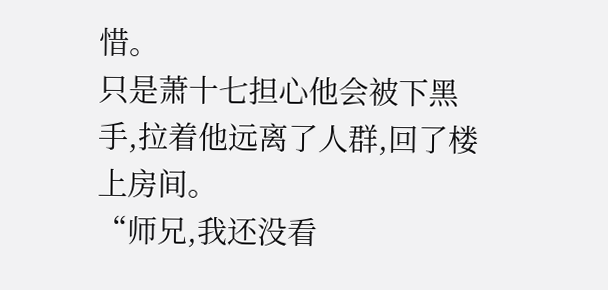惜。
只是萧十七担心他会被下黑手,拉着他远离了人群,回了楼上房间。
“师兄,我还没看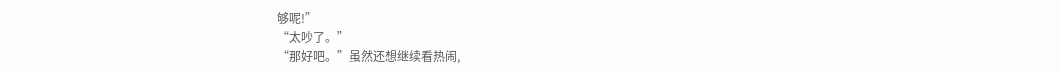够呢!”
“太吵了。”
“那好吧。”虽然还想继续看热闹,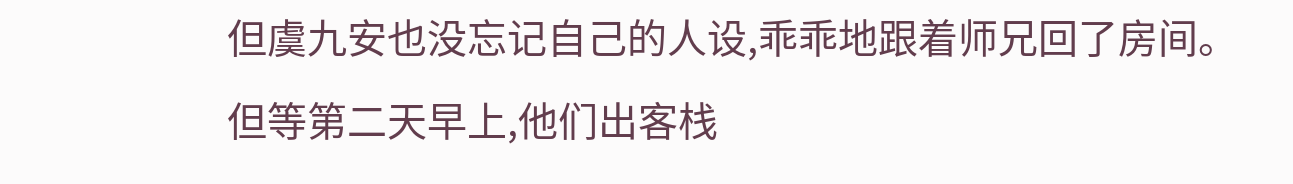但虞九安也没忘记自己的人设,乖乖地跟着师兄回了房间。
但等第二天早上,他们出客栈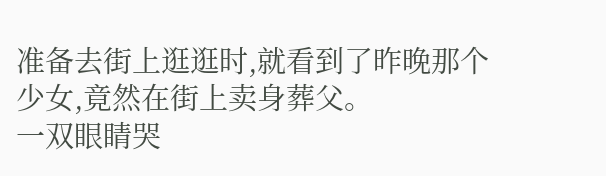准备去街上逛逛时,就看到了昨晚那个少女,竟然在街上卖身葬父。
一双眼睛哭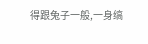得跟兔子一般,一身缟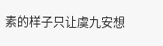素的样子只让虞九安想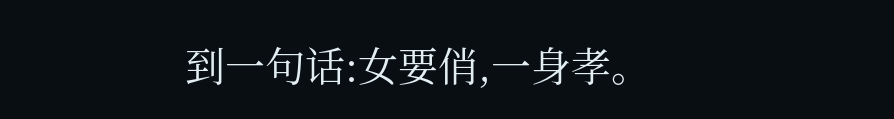到一句话:女要俏,一身孝。